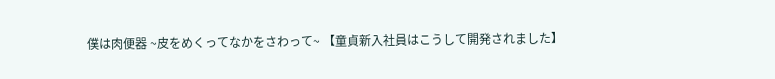僕は肉便器 ~皮をめくってなかをさわって~ 【童貞新入社員はこうして開発されました】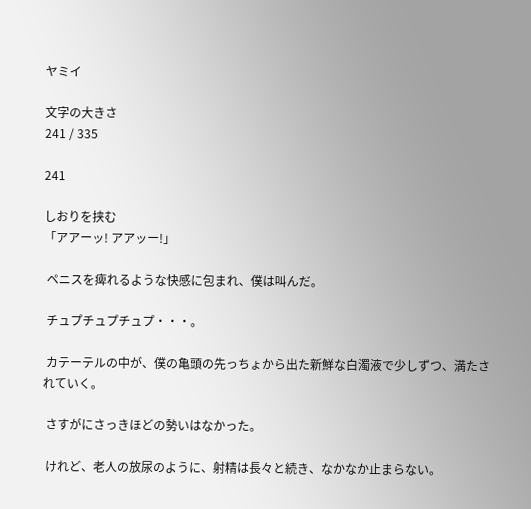ヤミイ

文字の大きさ
241 / 335

241

しおりを挟む
「アアーッ! アアッー!」

 ペニスを痺れるような快感に包まれ、僕は叫んだ。

 チュプチュプチュプ・・・。

 カテーテルの中が、僕の亀頭の先っちょから出た新鮮な白濁液で少しずつ、満たされていく。

 さすがにさっきほどの勢いはなかった。

 けれど、老人の放尿のように、射精は長々と続き、なかなか止まらない。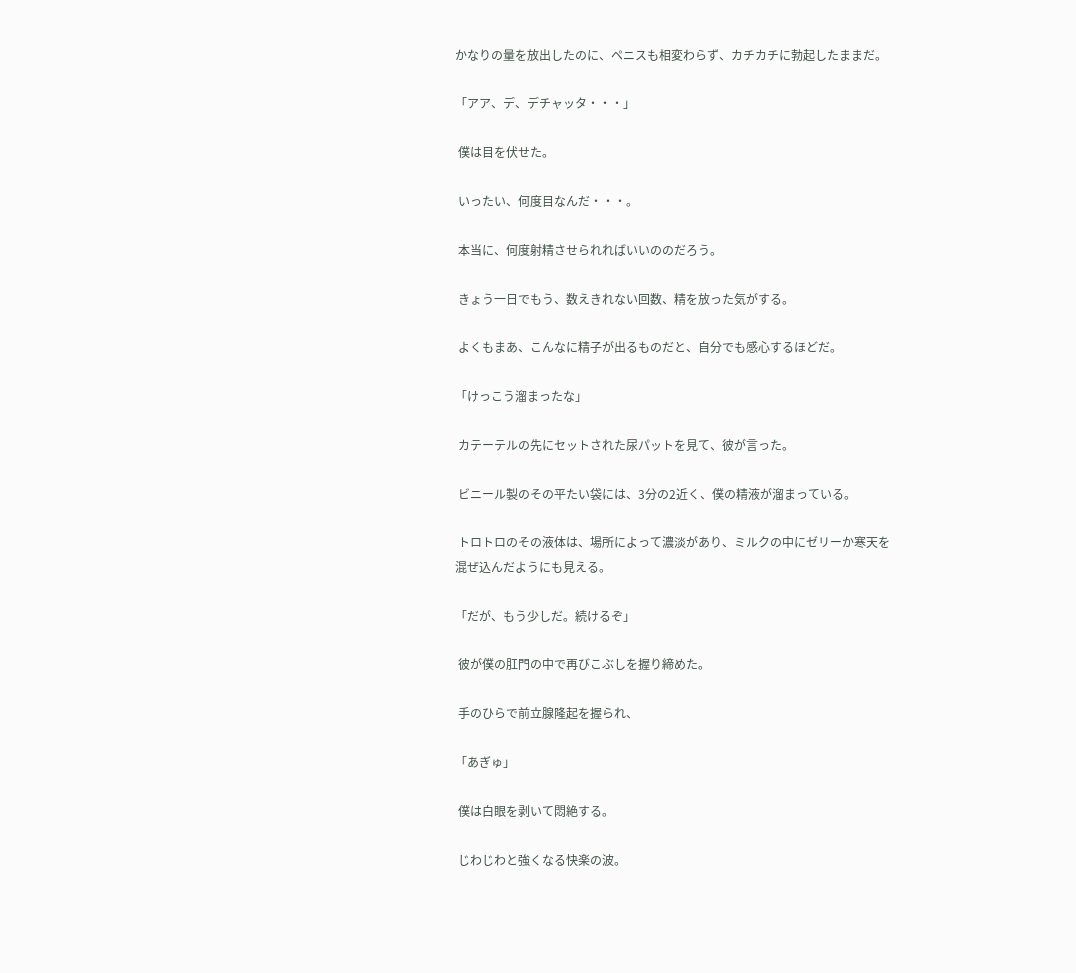かなりの量を放出したのに、ペニスも相変わらず、カチカチに勃起したままだ。

「アア、デ、デチャッタ・・・」

 僕は目を伏せた。

 いったい、何度目なんだ・・・。

 本当に、何度射精させられればいいののだろう。

 きょう一日でもう、数えきれない回数、精を放った気がする。

 よくもまあ、こんなに精子が出るものだと、自分でも感心するほどだ。

「けっこう溜まったな」

 カテーテルの先にセットされた尿パットを見て、彼が言った。

 ビニール製のその平たい袋には、3分の2近く、僕の精液が溜まっている。

 トロトロのその液体は、場所によって濃淡があり、ミルクの中にゼリーか寒天を混ぜ込んだようにも見える。

「だが、もう少しだ。続けるぞ」

 彼が僕の肛門の中で再びこぶしを握り締めた。

 手のひらで前立腺隆起を握られ、

「あぎゅ」

 僕は白眼を剥いて悶絶する。

 じわじわと強くなる快楽の波。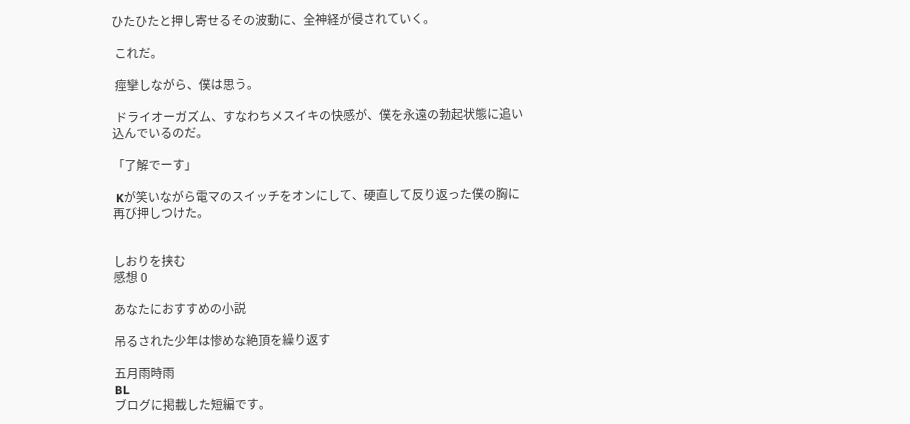ひたひたと押し寄せるその波動に、全神経が侵されていく。

 これだ。

 痙攣しながら、僕は思う。

 ドライオーガズム、すなわちメスイキの快感が、僕を永遠の勃起状態に追い込んでいるのだ。

「了解でーす」

 Kが笑いながら電マのスイッチをオンにして、硬直して反り返った僕の胸に再び押しつけた。


しおりを挟む
感想 0

あなたにおすすめの小説

吊るされた少年は惨めな絶頂を繰り返す

五月雨時雨
BL
ブログに掲載した短編です。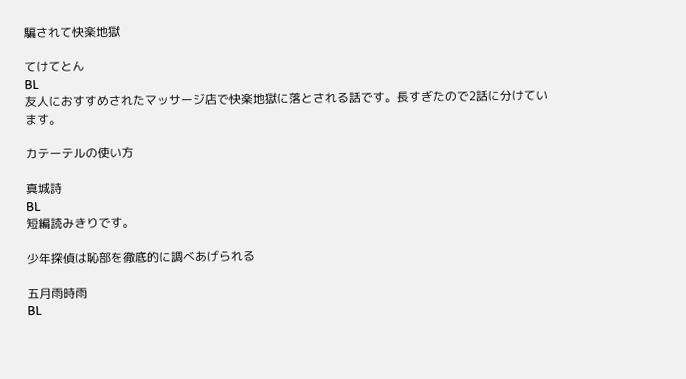騙されて快楽地獄

てけてとん
BL
友人におすすめされたマッサージ店で快楽地獄に落とされる話です。長すぎたので2話に分けています。

カテーテルの使い方

真城詩
BL
短編読みきりです。

少年探偵は恥部を徹底的に調べあげられる

五月雨時雨
BL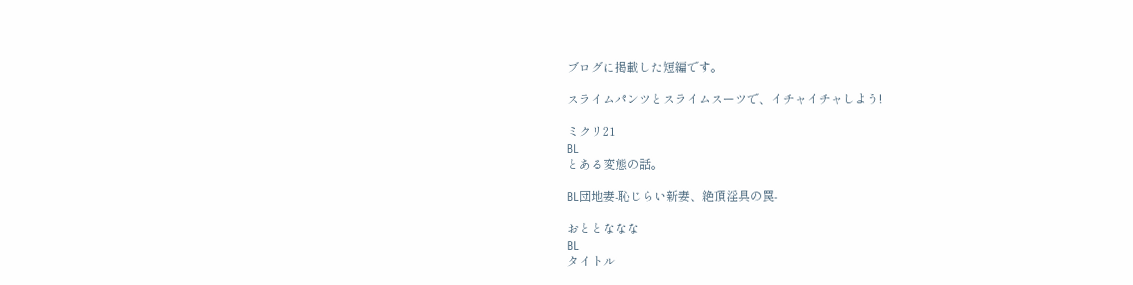ブログに掲載した短編です。

スライムパンツとスライムスーツで、イチャイチャしよう!

ミクリ21
BL
とある変態の話。

BL団地妻-恥じらい新妻、絶頂淫具の罠-

おととななな
BL
タイトル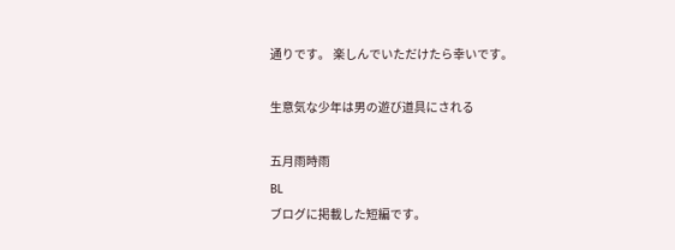通りです。 楽しんでいただけたら幸いです。

生意気な少年は男の遊び道具にされる

五月雨時雨
BL
ブログに掲載した短編です。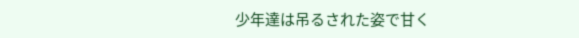少年達は吊るされた姿で甘く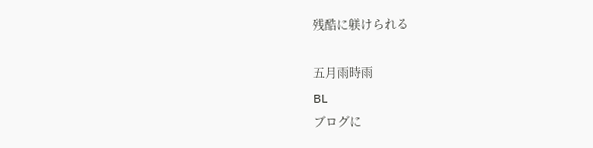残酷に躾けられる

五月雨時雨
BL
ブログに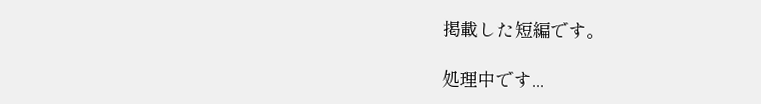掲載した短編です。

処理中です...